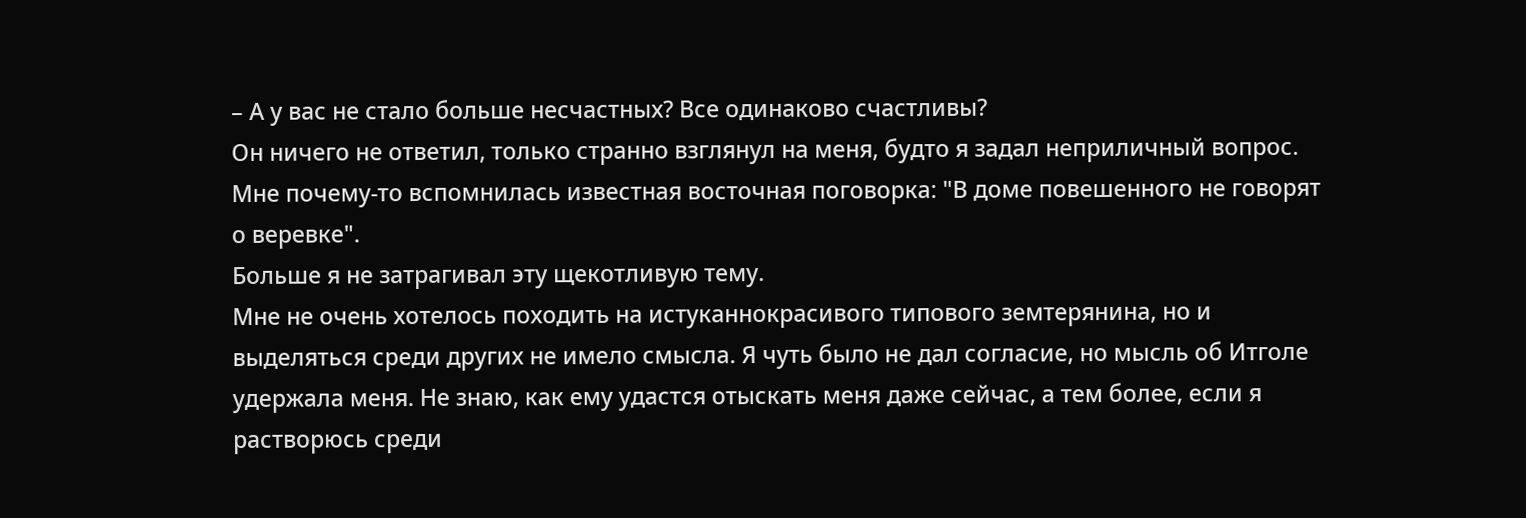– А у вас не стало больше несчастных? Все одинаково счастливы?
Он ничего не ответил, только странно взглянул на меня, будто я задал неприличный вопрос. Мне почему-то вспомнилась известная восточная поговорка: "В доме повешенного не говорят о веревке".
Больше я не затрагивал эту щекотливую тему.
Мне не очень хотелось походить на истуканнокрасивого типового земтерянина, но и выделяться среди других не имело смысла. Я чуть было не дал согласие, но мысль об Итголе удержала меня. Не знаю, как ему удастся отыскать меня даже сейчас, а тем более, если я растворюсь среди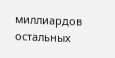миллиардов остальных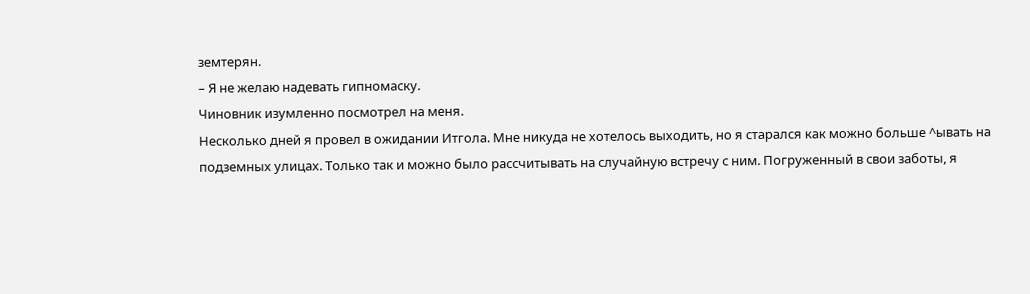земтерян.
– Я не желаю надевать гипномаску.
Чиновник изумленно посмотрел на меня.
Несколько дней я провел в ожидании Итгола. Мне никуда не хотелось выходить, но я старался как можно больше ^ывать на подземных улицах. Только так и можно было рассчитывать на случайную встречу с ним. Погруженный в свои заботы, я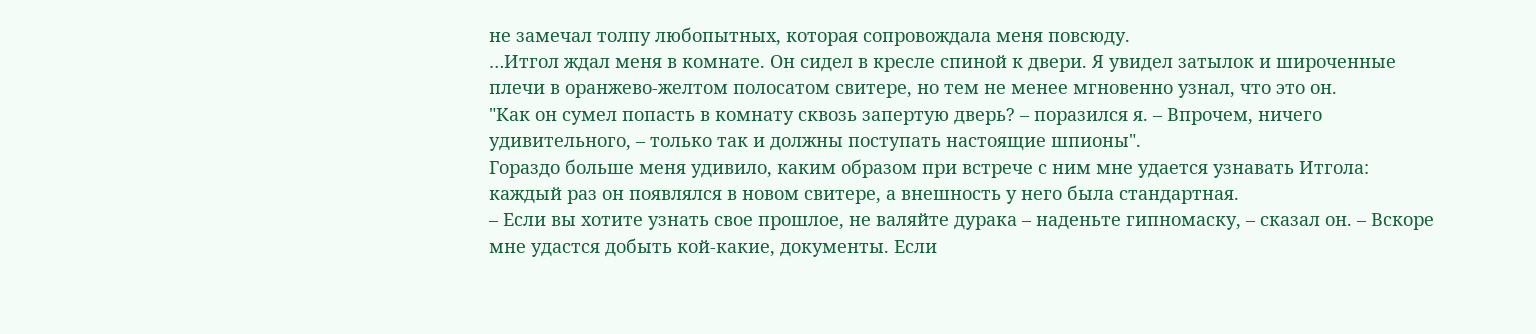не замечал толпу любопытных, которая сопровождала меня повсюду.
…Итгол ждал меня в комнате. Он сидел в кресле спиной к двери. Я увидел затылок и широченные плечи в оранжево-желтом полосатом свитере, но тем не менее мгновенно узнал, что это он.
"Как он сумел попасть в комнату сквозь запертую дверь? – поразился я. – Впрочем, ничего удивительного, – только так и должны поступать настоящие шпионы".
Гораздо больше меня удивило, каким образом при встрече с ним мне удается узнавать Итгола: каждый раз он появлялся в новом свитере, а внешность у него была стандартная.
– Если вы хотите узнать свое прошлое, не валяйте дурака – наденьте гипномаску, – сказал он. – Вскоре мне удастся добыть кой-какие, документы. Если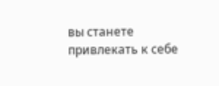вы станете привлекать к себе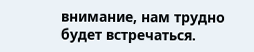внимание, нам трудно будет встречаться.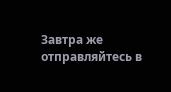Завтра же отправляйтесь в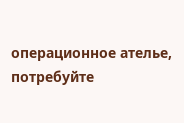операционное ателье, потребуйте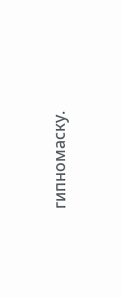гипномаску.